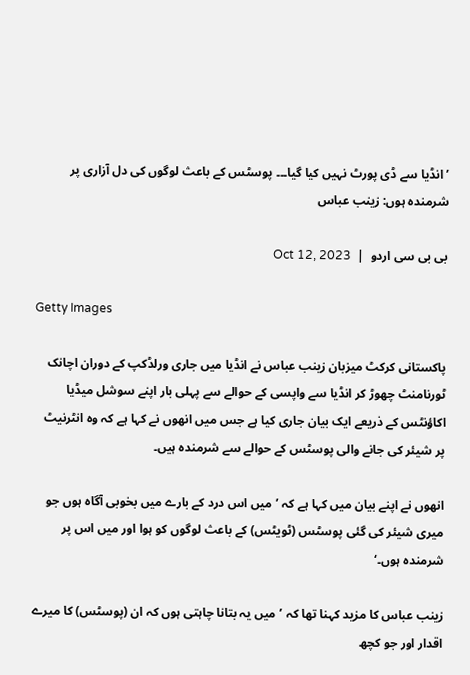’انڈیا سے ڈی پورٹ نہیں کیا گیا۔۔۔ پوسٹس کے باعث لوگوں کی دل آزاری پر شرمندہ ہوں: زینب عباس

بی بی سی اردو  |  Oct 12, 2023

Getty Images

پاکستانی کرکٹ میزبان زینب عباس نے انڈیا میں جاری ورلڈکپ کے دوران اچانک ٹورنامنٹ چھوڑ کر انڈیا سے واپسی کے حوالے سے پہلی بار اپنے سوشل میڈیا اکاؤنٹس کے ذریعے ایک بیان جاری کیا ہے جس میں انھوں نے کہا ہے کہ وہ انٹرنیٹ پر شیئر کی جانے والی پوسٹس کے حوالے سے شرمندہ ہیں۔

انھوں نے اپنے بیان میں کہا ہے کہ ’میں اس درد کے بارے میں بخوبی آگاہ ہوں جو میری شیئر کی گئی پوسٹس (ٹویٹس) کے باعث لوگوں کو ہوا اور میں اس پر شرمندہ ہوں۔‘

زینب عباس کا مزید کہنا تھا کہ ’میں یہ بتانا چاہتی ہوں کہ ان (پوسٹس) کا میرے اقدار اور جو کچھ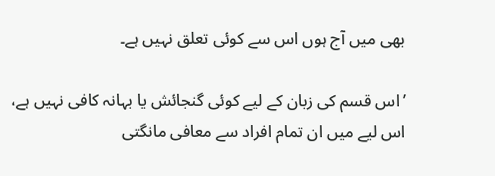بھی میں آج ہوں اس سے کوئی تعلق نہیں ہے۔

’اس قسم کی زبان کے لیے کوئی گنجائش یا بہانہ کافی نہیں ہے، اس لیے میں ان تمام افراد سے معافی مانگتی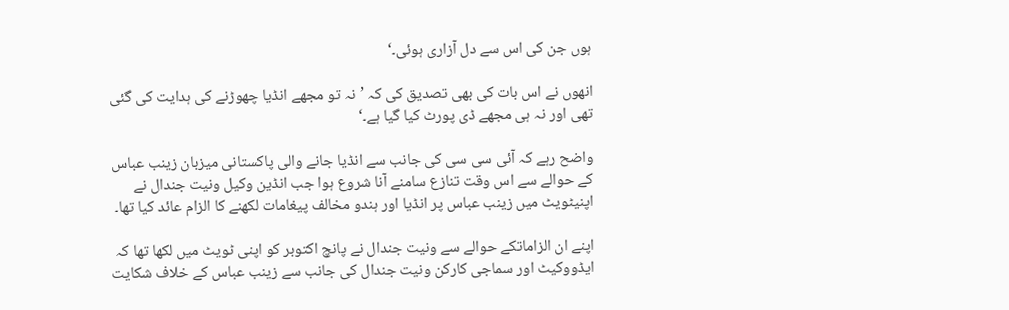ہوں جن کی اس سے دل آزاری ہوئی۔‘

انھوں نے اس بات کی بھی تصدیق کی کہ ’نہ تو مجھے انڈیا چھوڑنے کی ہدایت کی گئی تھی اور نہ ہی مجھے ڈی پورٹ کیا گیا ہے۔‘

واضح رہے کہ آئی سی سی کی جانب سے انڈیا جانے والی پاکستانی میزبان زینب عباس کے حوالے سے اس وقت تنازع سامنے آنا شروع ہوا جب انڈین وکیل ونیت جندال نے اپنیٹویٹ میں زینب عباس پر انڈیا اور ہندو مخالف پیغامات لکھنے کا الزام عائد کیا تھا۔

اپنے ان الزاماتکے حوالے سے ونیت جندال نے پانچ اکتوبر کو اپنی ٹویٹ میں لکھا تھا کہ ایڈووکیٹ اور سماجی کارکن ونیت جندال کی جانب سے زینب عباس کے خلاف شکایت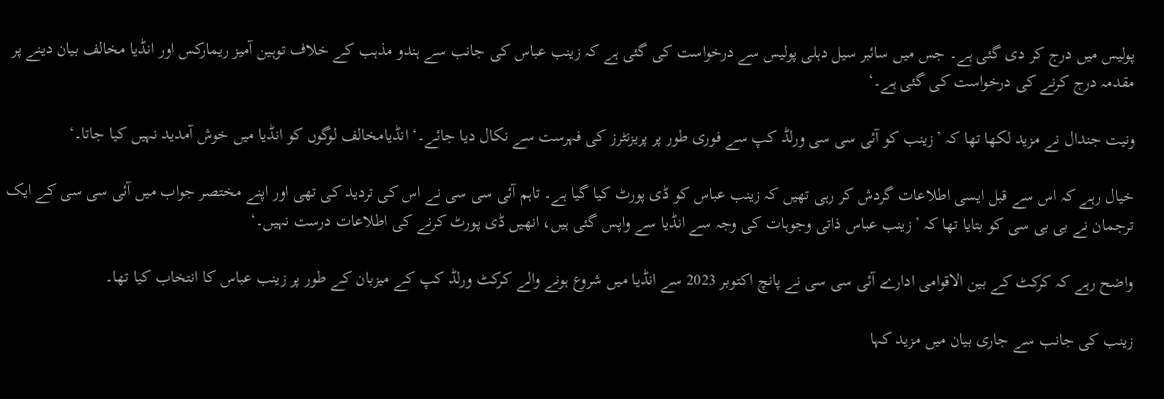پولیس میں درج کر دی گئی ہے۔ جس میں سائبر سیل دہلی پولیس سے درخواست کی گئی ہے کہ زینب عباس کی جانب سے ہندو مذہب کے خلاف توہین آمیز ریمارکس اور انڈیا مخالف بیان دینے پر مقدمہ درج کرنے کی درخواست کی گئی ہے۔‘

ونیت جندال نے مزید لکھا تھا کہ ’زینب کو آئی سی سی ورلڈ کپ سے فوری طور پر پریزنٹرز کی فہرست سے نکال دیا جائے۔‘ انڈیامخالف لوگوں کو انڈیا میں خوش آمدید نہیں کیا جاتا۔‘

خیال رہے کہ اس سے قبل ایسی اطلاعات گردش کر رہی تھیں کہ زینب عباس کو ڈی پورٹ کیا گیا ہے۔ تاہم آئی سی سی نے اس کی تردید کی تھی اور اپنے مختصر جواب میں آئی سی سی کے ایک ترجمان نے بی بی سی کو بتایا تھا کہ ’زینب عباس ذاتی وجوہات کی وجہ سے انڈیا سے واپس گئی ہیں، انھیں ڈی پورٹ کرنے کی اطلاعات درست نہیں۔‘

واضح رہے کہ کرکٹ کے بین الاقوامی ادارے آئی سی سی نے پانچ اکتوبر 2023 سے انڈیا میں شروع ہونے والے کرکٹ ورلڈ کپ کے میزبان کے طور پر زینب عباس کا انتخاب کیا تھا۔

زینب کی جانب سے جاری بیان میں مزید کہا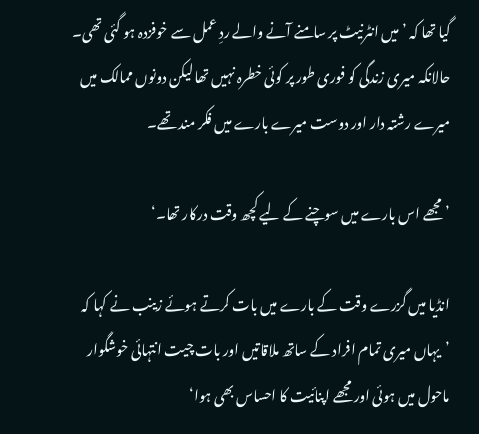گیا تھا کہ ’میں انٹرنیٹ پر سامنے آنے والے ردِ عمل سے خوفزدہ ہو گئی تھی۔ حالانکہ میری زندگی کو فوری طور پر کوئی خطرہ نہیں تھا لیکن دونوں ممالک میں میرے رشتہ دار اور دوست میرے بارے میں فکر مند تھے۔

’مجھے اس بارے میں سوچنے کے لیے کچھ وقت درکار تھا۔‘

انڈیا میں گزرے وقت کے بارے میں بات کرتے ہوئے زینب نے کہا کہ ’یہاں میری تمام افراد کے ساتھ ملاقاتیں اور بات چیت انتہائی خوشگوار ماحول میں ہوئی اور مجھے اپنائیت کا احساس بھی ہوا‘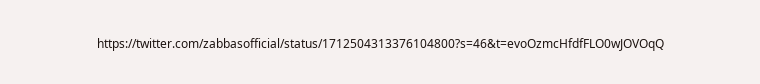https://twitter.com/zabbasofficial/status/1712504313376104800?s=46&t=evoOzmcHfdfFLO0wJOVOqQ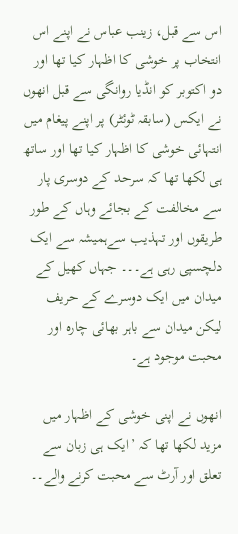اس سے قبل، زینب عباس نے اپنے اس انتخاب پر خوشی کا اظہار کیا تھا اور دو اکتوبر کو انڈیا روانگی سے قبل انھوں نے ایکس (سابقہ ٹوئٹر) پر اپنے پیغام میں انتہائی خوشی کا اظہار کیا تھا اور ساتھ ہی لکھا تھا کہ سرحد کے دوسری پار سے مخالفت کے بجائے وہاں کے طور طریقوں اور تہذیب سےہمیشہ سے ایک دلچسپی رہی ہے۔۔۔ جہاں کھیل کے میدان میں ایک دوسرے کے حریف لیکن میدان سے باہر بھائی چارہ اور محبت موجود ہے۔

انھوں نے اپنی خوشی کے اظہار میں مزید لکھا تھا کہ ’ایک ہی زبان سے تعلق اور آرٹ سے محبت کرنے والے۔۔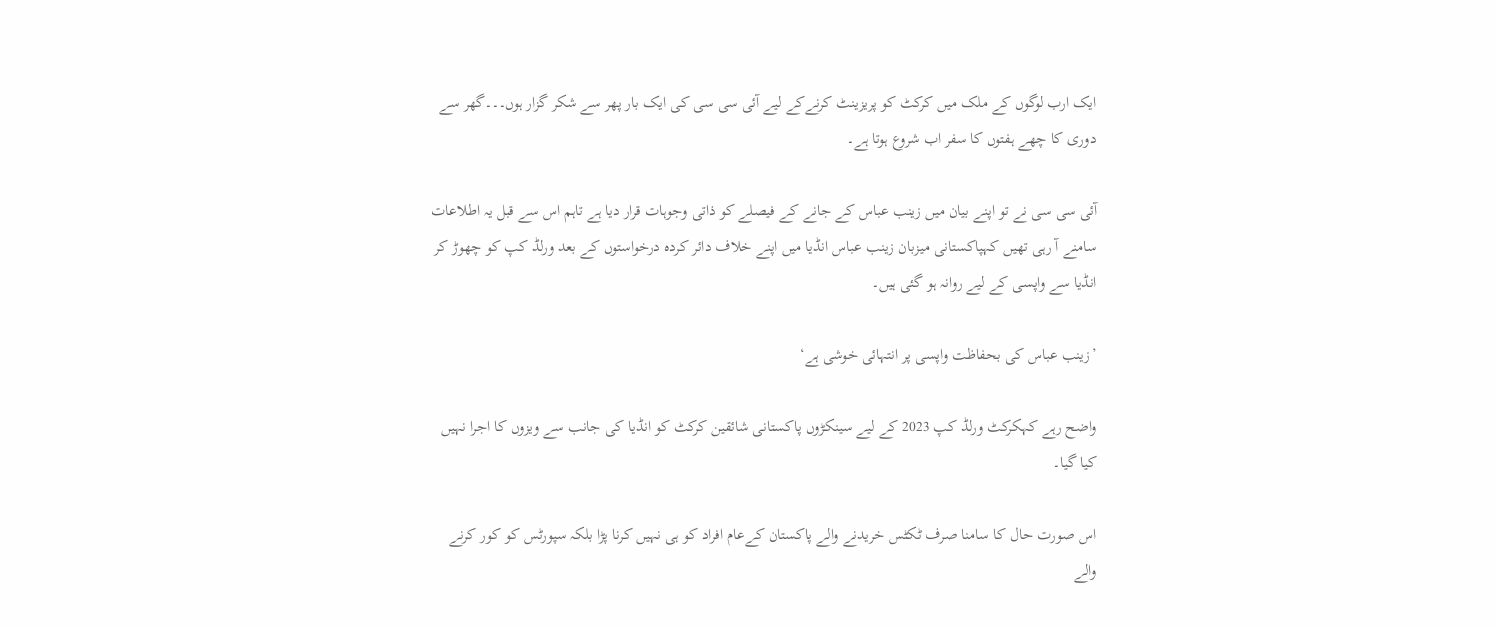ایک ارب لوگوں کے ملک میں کرکٹ کو پریزینٹ کرنےکے لیے آئی سی سی کی ایک بار پھر سے شکر گزار ہوں۔۔۔گھر سے دوری کا چھے ہفتوں کا سفر اب شروع ہوتا ہے۔

آئی سی سی نے تو اپنے بیان میں زینب عباس کے جانے کے فیصلے کو ذاتی وجوہات قرار دیا ہے تاہم اس سے قبل یہ اطلاعات سامنے آ رہی تھیں کہپاکستانی میزبان زینب عباس انڈیا میں اپنے خلاف دائر کردہ درخواستوں کے بعد ورلڈ کپ کو چھوڑ کر انڈیا سے واپسی کے لیے روانہ ہو گئی ہیں۔

’زینب عباس کی بحفاظت واپسی پر انتہائی خوشی ہے‘

واضح رہے کہکرکٹ ورلڈ کپ 2023 کے لیے سینکڑوں پاکستانی شائقین کرکٹ کو انڈیا کی جانب سے ویزوں کا اجرا نہیں کیا گیا۔

اس صورت حال کا سامنا صرف ٹکٹس خریدنے والے پاکستان کےعام افراد کو ہی نہیں کرنا پڑا بلکہ سپورٹس کو کور کرنے والے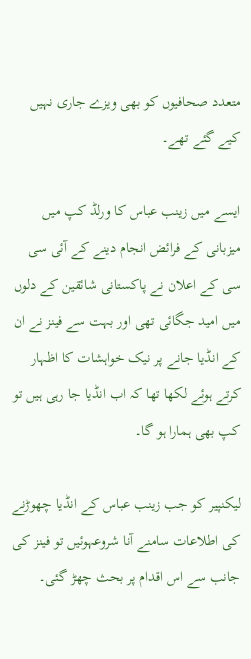متعدد صحافیوں کو بھی ویزے جاری نہیں کیے گئے تھے۔

ایسے میں زینب عباس کا ورلڈ کپ میں میزبانی کے فرائض انجام دینے کے آئی سی سی کے اعلان نے پاکستانی شائقین کے دلوں میں امید جگائی تھی اور بہت سے فینز نے ان کے انڈیا جانے پر نیک خواہشات کا اظہار کرتے ہوئے لکھا تھا کہ اب انڈیا جا رہی ہیں تو کپ بھی ہمارا ہو گا۔

لیکنپیر کو جب زینب عباس کے انڈیا چھوڑنے کی اطلاعات سامنے آنا شروعہوئیں تو فینز کی جانب سے اس اقدام پر بحث چھڑ گئی۔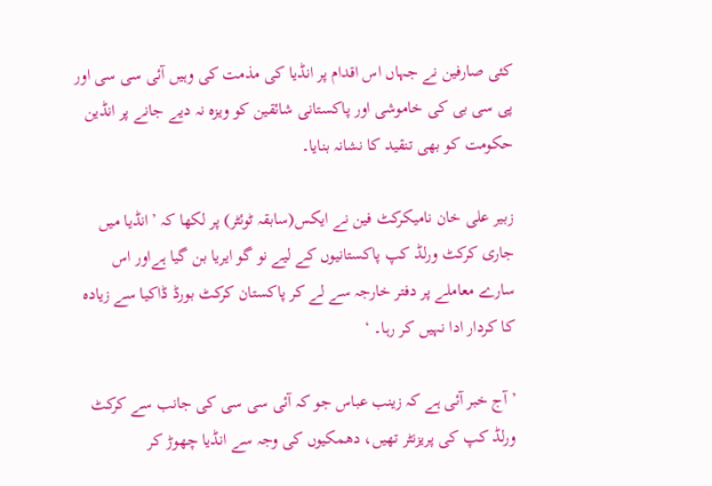کئی صارفین نے جہاں اس اقدام پر انڈیا کی مذمت کی وہیں آئی سی سی اور پی سی بی کی خاموشی اور پاکستانی شائقین کو ویزہ نہ دیے جانے پر انڈین حکومت کو بھی تنقید کا نشانہ بنایا۔

زبیر علی خان نامیکرکٹ فین نے ایکس(سابقہ ٹوئٹر) پر لکھا کہ ’انڈیا میں جاری کرکٹ ورلڈ کپ پاکستانیوں کے لیے نو گو ایریا بن گیا ہےاور اس سارے معاملے پر دفتر خارجہ سے لے کر پاکستان کرکٹ بورڈ ڈاکیا سے زیادہ کا کردار ادا نہیں کر رہا۔ ‘

’آج خبر آئی ہے کہ زینب عباس جو کہ آئی سی سی کی جانب سے کرکٹ ورلڈ کپ کی پریزنٹر تھیں، دھمکیوں کی وجہ سے انڈیا چھوڑ کر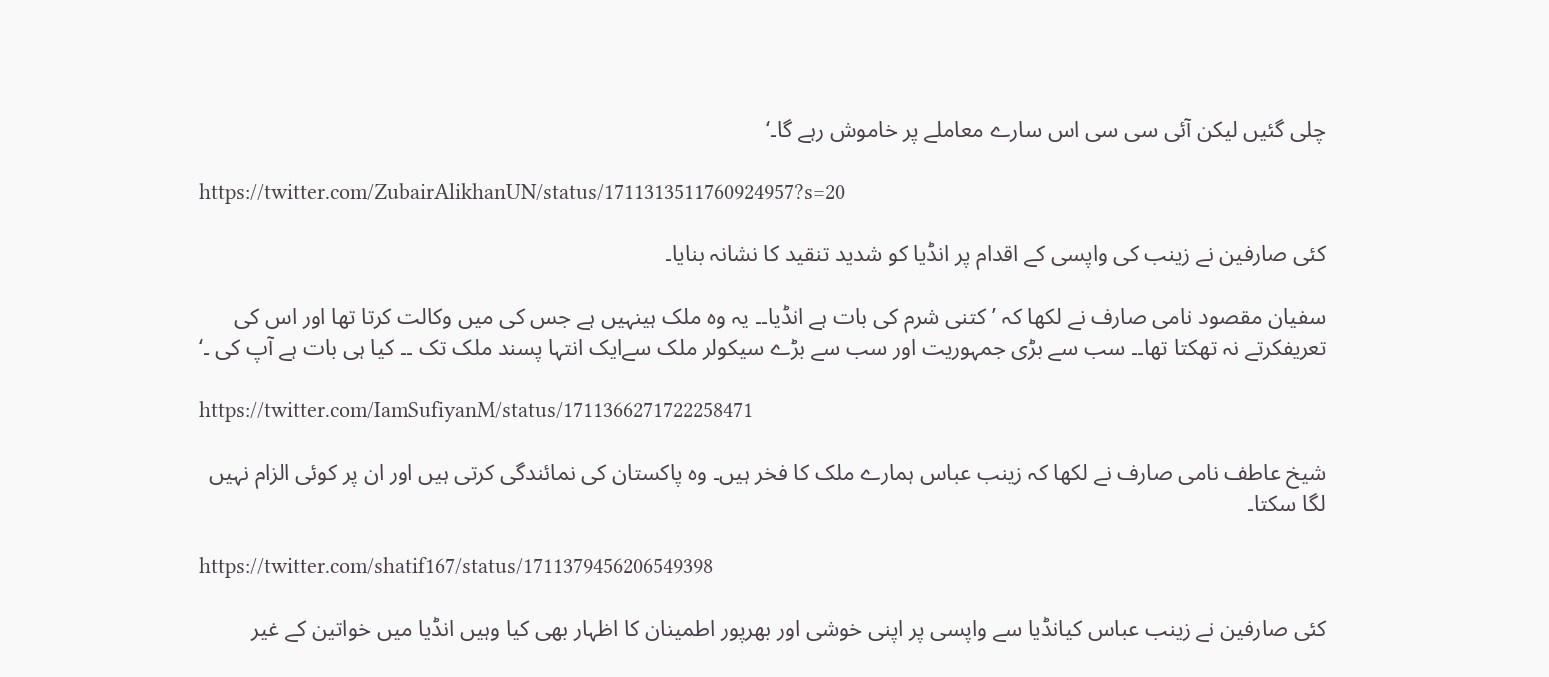چلی گئیں لیکن آئی سی سی اس سارے معاملے پر خاموش رہے گا۔‘

https://twitter.com/ZubairAlikhanUN/status/1711313511760924957?s=20

کئی صارفین نے زینب کی واپسی کے اقدام پر انڈیا کو شدید تنقید کا نشانہ بنایا۔

سفیان مقصود نامی صارف نے لکھا کہ ’کتنی شرم کی بات ہے انڈیا۔۔ یہ وہ ملک ہینہیں ہے جس کی میں وکالت کرتا تھا اور اس کی تعریفکرتے نہ تھکتا تھا۔۔ سب سے بڑی جمہوریت اور سب سے بڑے سیکولر ملک سےایک انتہا پسند ملک تک ۔۔ کیا ہی بات ہے آپ کی ۔‘

https://twitter.com/IamSufiyanM/status/1711366271722258471

شیخ عاطف نامی صارف نے لکھا کہ زینب عباس ہمارے ملک کا فخر ہیں۔ وہ پاکستان کی نمائندگی کرتی ہیں اور ان پر کوئی الزام نہیں لگا سکتا۔

https://twitter.com/shatif167/status/1711379456206549398

کئی صارفین نے زینب عباس کیانڈیا سے واپسی پر اپنی خوشی اور بھرپور اطمینان کا اظہار بھی کیا وہیں انڈیا میں خواتین کے غیر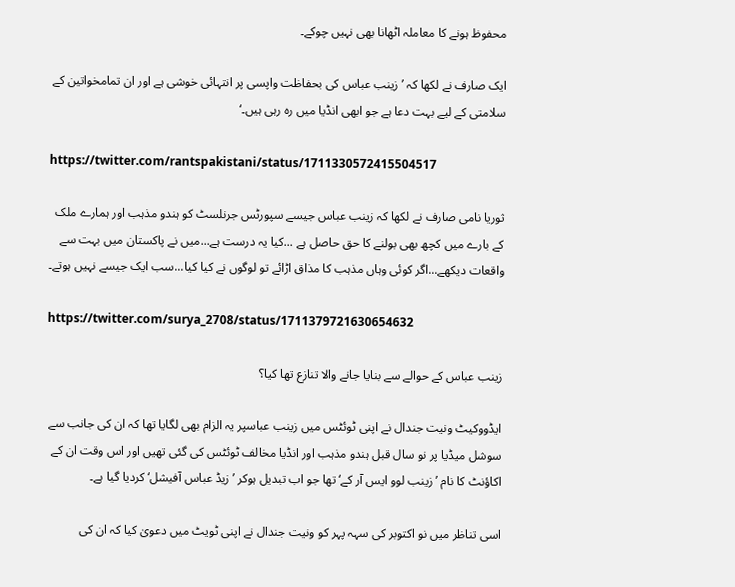محفوظ ہونے کا معاملہ اٹھانا بھی نہیں چوکے۔

ایک صارف نے لکھا کہ ’زینب عباس کی بحفاظت واپسی پر انتہائی خوشی ہے اور ان تمامخواتین کے سلامتی کے لیے بہت دعا ہے جو ابھی انڈیا میں رہ رہی ہیں۔‘

https://twitter.com/rantspakistani/status/1711330572415504517

ثوریا نامی صارف نے لکھا کہ زینب عباس جیسے سپورٹس جرنلسٹ کو ہندو مذہب اور ہمارے ملک کے بارے میں کچھ بھی بولنے کا حق حاصل ہے ...کیا یہ درست ہے...میں نے پاکستان میں بہت سے واقعات دیکھے...اگر کوئی وہاں مذہب کا مذاق اڑائے تو لوگوں نے کیا کیا...سب ایک جیسے نہیں ہوتے۔

https://twitter.com/surya_2708/status/1711379721630654632

زینب عباس کے حوالے سے بنایا جانے والا تنازع تھا کیا؟

ایڈووکیٹ ونیت جندال نے اپنی ٹوئٹس میں زینب عباسپر یہ الزام بھی لگایا تھا کہ ان کی جانب سے سوشل میڈیا پر نو سال قبل ہندو مذہب اور انڈیا مخالف ٹوئٹس کی گئی تھیں اور اس وقت ان کے اکاؤنٹ کا نام ’زینب لوو ایس آر کے‘ تھا جو اب تبدیل ہوکر ’زیڈ عباس آفیشل‘ کردیا گیا ہے۔

اسی تناظر میں نو اکتوبر کی سہہ پہر کو ونیت جندال نے اپنی ٹویٹ میں دعویٰ کیا کہ ان کی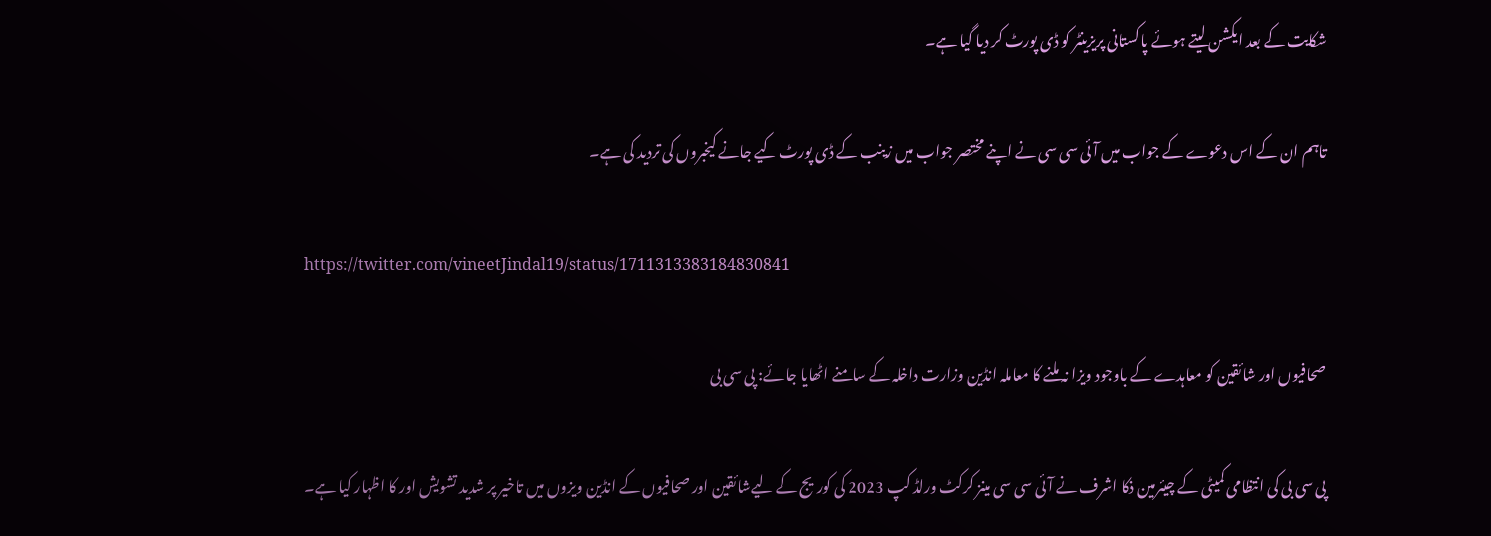شکایت کے بعد ایکشن لیتے ہوئے پاکستانی پریزینٹر کو ڈی پورٹ کر دیا گیا ہے۔

تاہم ان کے اس دعوے کے جواب میں آئی سی سی نے اپنے مختصر جواب میں زینب کے ڈی پورٹ کیے جانے کیخبروں کی تردید کی ہے۔

https://twitter.com/vineetJindal19/status/1711313383184830841

صحافیوں اور شائقین کو معاہدے کے باوجود ویزا نہ ملنے کا معاملہ انڈین وزارت داخلہ کے سامنے اٹھایا جائے: پی سی بی

پی سی بی کی انتظامی کمیٹی کے چیئرمین ذکا اشرف نے آئی سی سی مینز کرکٹ ورلڈ کپ 2023 کی کوریج کے لیےشائقین اور صحافیوں کے انڈین ویزوں میں تاخیر پر شدید تشویش اور کا اظہار کیا ہے۔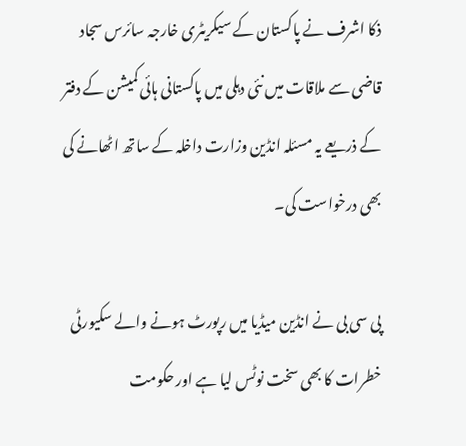ذکا اشرف نے پاکستان کے سیکریٹری خارجہ سائرس سجاد قاضی سے ملاقات میں نئی دہلی میں پاکستانی ہائی کمیشن کے دفتر کے ذریعے یہ مسئلہ انڈین وزارت داخلہ کے ساتھ اٹھانے کی بھی درخواست کی۔

پی سی بی نے انڈین میڈیا میں رپورٹ ہونے والے سکیورٹی خطرات کا بھی سخت نوٹس لیا ہے اور حکومت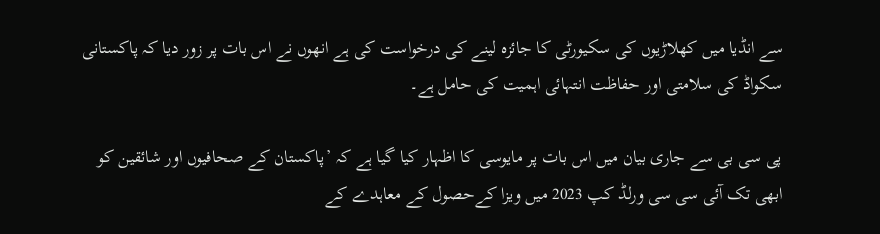سے انڈیا میں کھلاڑیوں کی سکیورٹی کا جائزہ لینے کی درخواست کی ہے انھوں نے اس بات پر زور دیا کہ پاکستانی سکواڈ کی سلامتی اور حفاظت انتہائی اہمیت کی حامل ہے۔

پی سی بی سے جاری بیان میں اس بات پر مایوسی کا اظہار کیا گیا ہے کہ ’پاکستان کے صحافیوں اور شائقین کو ابھی تک آئی سی سی ورلڈ کپ 2023 میں ویزا کےحصول کے معاہدے کے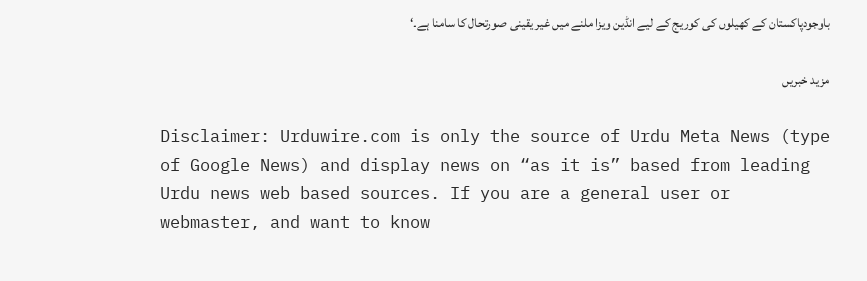باوجودپاکستان کے کھیلوں کی کوریج کے لیے انڈین ویزا ملنے میں غیر یقینی صورتحال کا سامنا ہے۔‘

مزید خبریں

Disclaimer: Urduwire.com is only the source of Urdu Meta News (type of Google News) and display news on “as it is” based from leading Urdu news web based sources. If you are a general user or webmaster, and want to know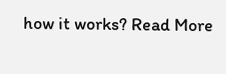how it works? Read More